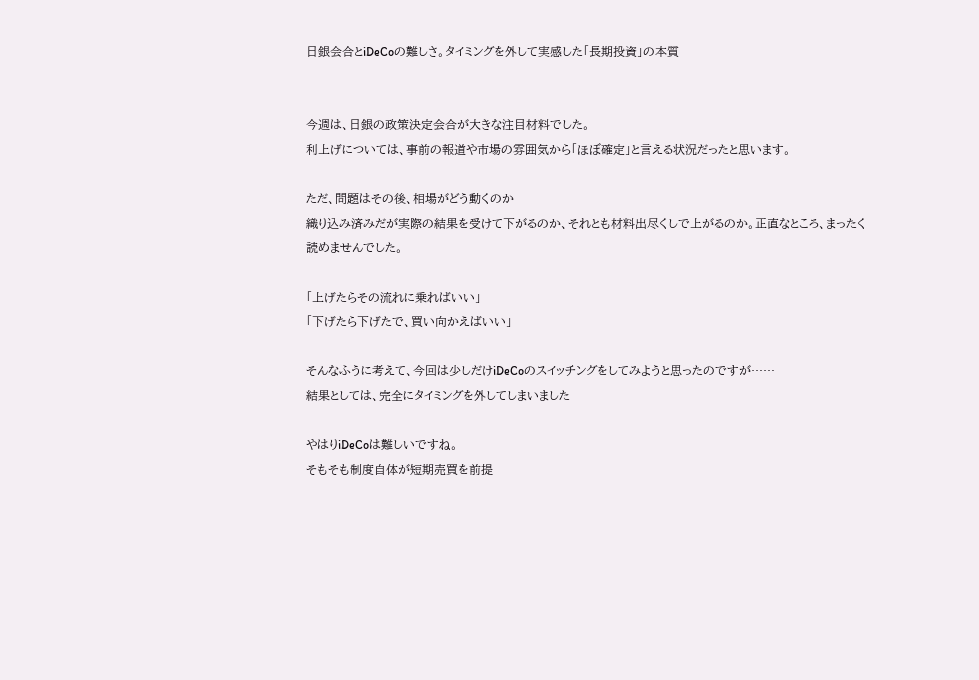日銀会合とiDeCoの難しさ。タイミングを外して実感した「長期投資」の本質


今週は、日銀の政策決定会合が大きな注目材料でした。
利上げについては、事前の報道や市場の雰囲気から「ほぼ確定」と言える状況だったと思います。

ただ、問題はその後、相場がどう動くのか
織り込み済みだが実際の結果を受けて下がるのか、それとも材料出尽くしで上がるのか。正直なところ、まったく読めませんでした。

「上げたらその流れに乗ればいい」
「下げたら下げたで、買い向かえばいい」

そんなふうに考えて、今回は少しだけiDeCoのスイッチングをしてみようと思ったのですが……
結果としては、完全にタイミングを外してしまいました

やはりiDeCoは難しいですね。
そもそも制度自体が短期売買を前提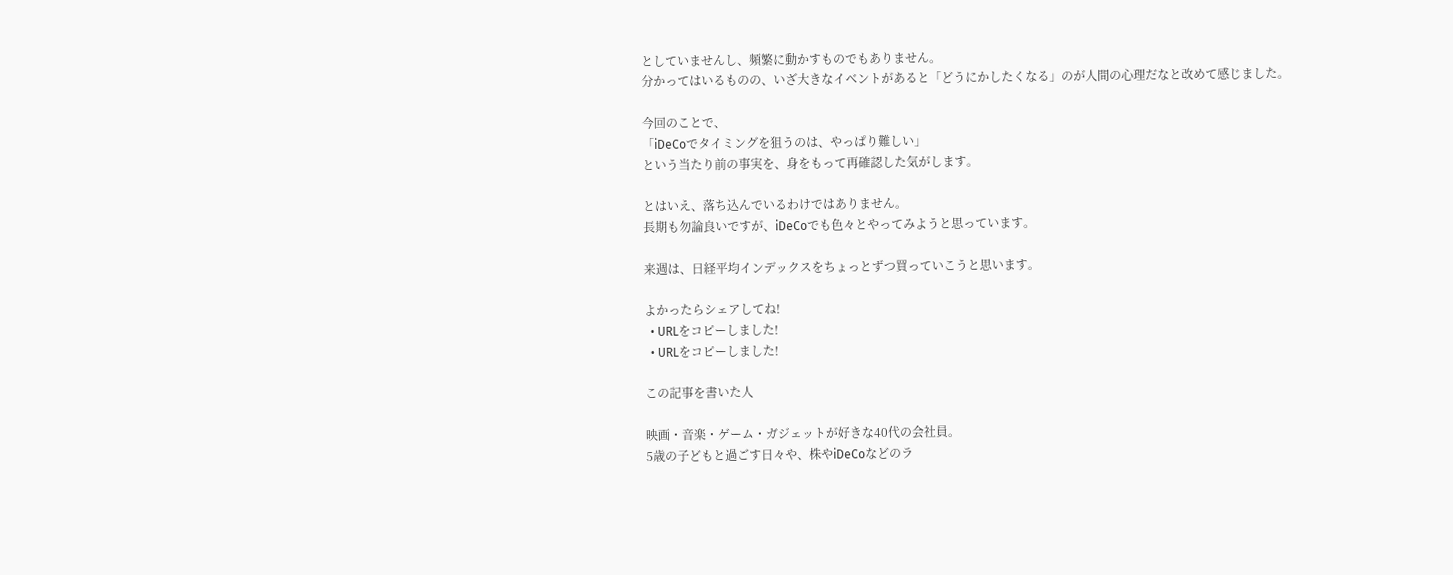としていませんし、頻繁に動かすものでもありません。
分かってはいるものの、いざ大きなイベントがあると「どうにかしたくなる」のが人間の心理だなと改めて感じました。

今回のことで、
「iDeCoでタイミングを狙うのは、やっぱり難しい」
という当たり前の事実を、身をもって再確認した気がします。

とはいえ、落ち込んでいるわけではありません。
長期も勿論良いですが、iDeCoでも色々とやってみようと思っています。

来週は、日経平均インデックスをちょっとずつ買っていこうと思います。

よかったらシェアしてね!
  • URLをコピーしました!
  • URLをコピーしました!

この記事を書いた人

映画・音楽・ゲーム・ガジェットが好きな40代の会社員。
5歳の子どもと過ごす日々や、株やiDeCoなどのラ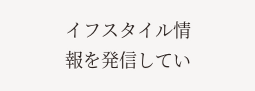イフスタイル情報を発信してい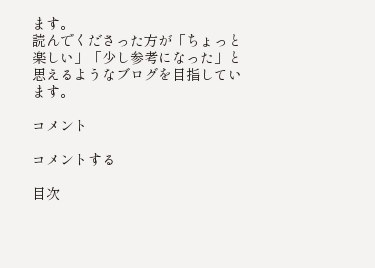ます。
読んでくださった方が「ちょっと楽しい」「少し参考になった」と思えるようなブログを目指しています。

コメント

コメントする

目次